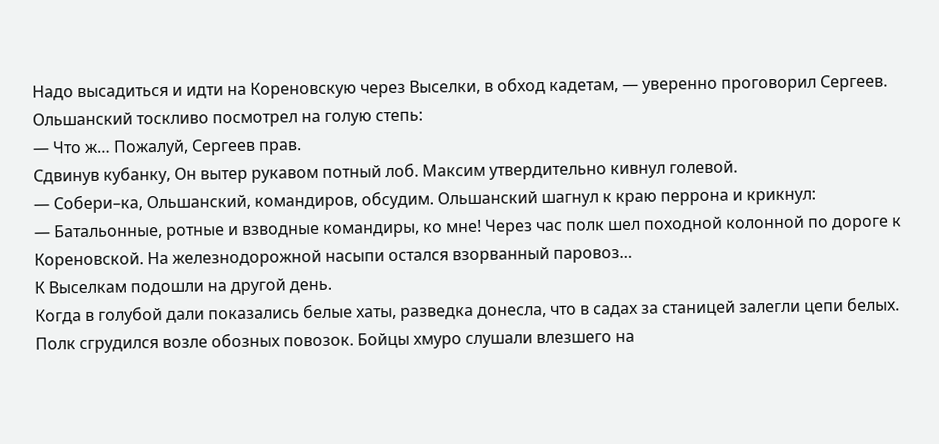Надо высадиться и идти на Кореновскую через Выселки, в обход кадетам, — уверенно проговорил Сергеев.
Ольшанский тоскливо посмотрел на голую степь:
— Что ж… Пожалуй, Сергеев прав.
Сдвинув кубанку, Он вытер рукавом потный лоб. Максим утвердительно кивнул голевой.
— Собери–ка, Ольшанский, командиров, обсудим. Ольшанский шагнул к краю перрона и крикнул:
— Батальонные, ротные и взводные командиры, ко мне! Через час полк шел походной колонной по дороге к Кореновской. На железнодорожной насыпи остался взорванный паровоз…
К Выселкам подошли на другой день.
Когда в голубой дали показались белые хаты, разведка донесла, что в садах за станицей залегли цепи белых.
Полк сгрудился возле обозных повозок. Бойцы хмуро слушали влезшего на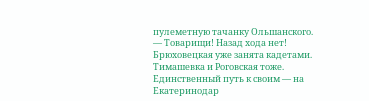пулеметную тачанку Ольшанского.
— Товарищи! Назад хода нет! Брюховецкая уже занята кадетами. Тимашевка и Роговская тоже. Единственный путь к своим — на Екатеринодар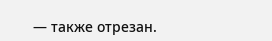— также отрезан.